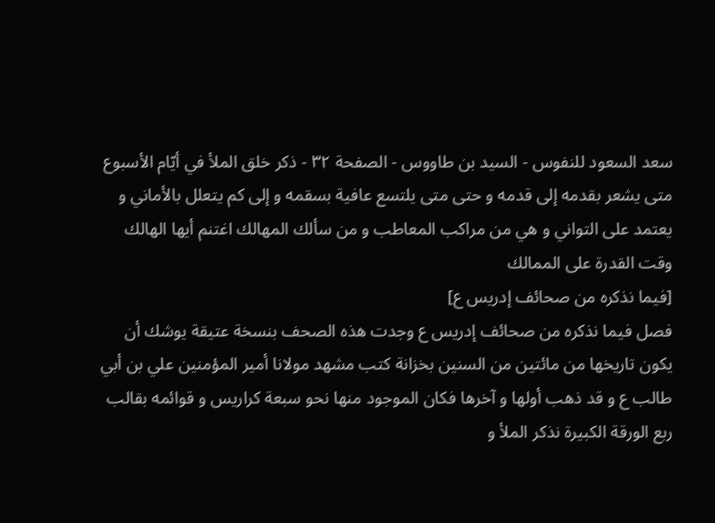سعد السعود للنفوس - السيد بن طاووس - الصفحة ٣٢ - ذكر خلق الملأ في أيّام الأسبوع
متى يشعر بقدمه إلى قدمه و حتى متى يلتسع عافية بسقمه و إلى كم يتعلل بالأماني و يعتمد على التواني و هي من مراكب المعاطب و من سألك المهالك اغتنم أيها الهالك وقت القدرة على الممالك
[فيما نذكره من صحائف إدريس ع]
فصل فيما نذكره من صحائف إدريس ع وجدت هذه الصحف بنسخة عتيقة يوشك أن يكون تاريخها من مائتين من السنين بخزانة كتب مشهد مولانا أمير المؤمنين علي بن أبي طالب ع و قد ذهب أولها و آخرها فكان الموجود منها نحو سبعة كراريس و قوائمه بقالب ربع الورقة الكبيرة نذكر الملأ و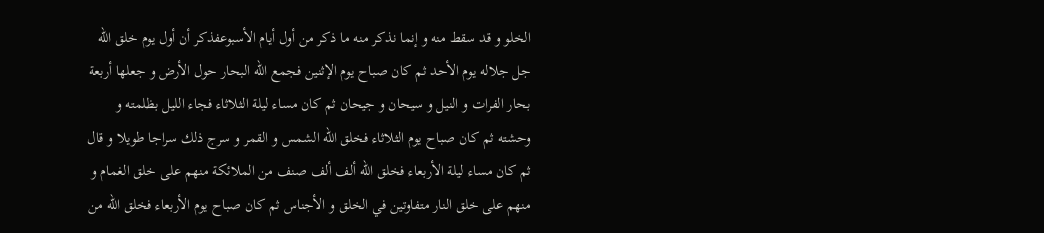الخلو و قد سقط منه و إنما نذكر منه ما ذكر من أول أيام الأسبوعفذكر أن أول يوم خلق الله جل جلاله يوم الأحد ثم كان صباح يوم الإثنين فجمع الله البحار حول الأرض و جعلها أربعة بحار الفرات و النيل و سيحان و جيحان ثم كان مساء ليلة الثلاثاء فجاء الليل بظلمته و وحشته ثم كان صباح يوم الثلاثاء فخلق الله الشمس و القمر و سرج ذلك سراجا طويلا و قال ثم كان مساء ليلة الأربعاء فخلق الله ألف ألف صنف من الملائكة منهم على خلق الغمام و منهم على خلق النار متفاوتين في الخلق و الأجناس ثم كان صباح يوم الأربعاء فخلق الله من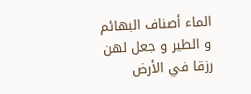الماء أصناف البهائم و الطير و جعل لهن رزقا في الأرض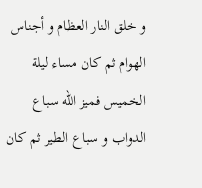و خلق النار العظام و أجناس الهوام ثم كان مساء ليلة الخميس فميز الله سباع الدواب و سباع الطير ثم كان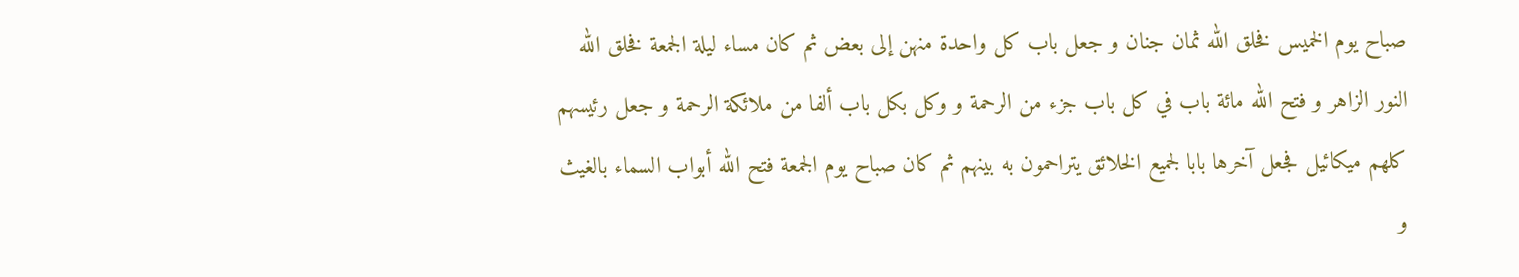صباح يوم الخميس فخلق الله ثمان جنان و جعل باب كل واحدة منهن إلى بعض ثم كان مساء ليلة الجمعة فخلق الله النور الزاهر و فتح الله مائة باب في كل باب جزء من الرحمة و وكل بكل باب ألفا من ملائكة الرحمة و جعل رئيسهم كلهم ميكائيل فجعل آخرها بابا لجميع الخلائق يتراحمون به بينهم ثم كان صباح يوم الجمعة فتح الله أبواب السماء بالغيث و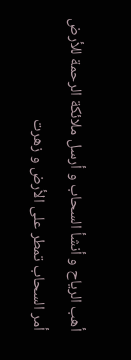أهب الرياح و أنشأ السحاب و أرسل ملائكة الرحمة للأرض أمر السحاب تمطر على الأرض و زهرت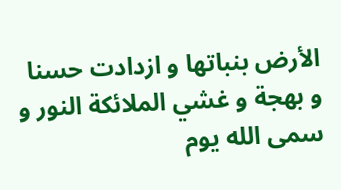الأرض بنباتها و ازدادت حسنا و بهجة و غشي الملائكة النور و سمى الله يوم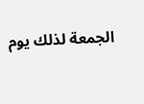الجمعة لذلك يوم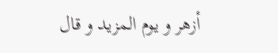أزهر و يوم المزيد و قال